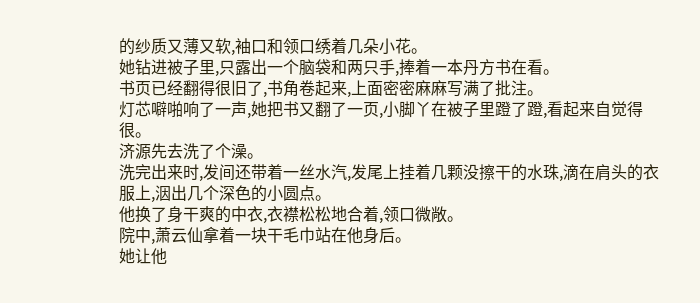的纱质又薄又软,袖口和领口绣着几朵小花。
她钻进被子里,只露出一个脑袋和两只手,捧着一本丹方书在看。
书页已经翻得很旧了,书角卷起来,上面密密麻麻写满了批注。
灯芯噼啪响了一声,她把书又翻了一页,小脚丫在被子里蹬了蹬,看起来自觉得很。
济源先去洗了个澡。
洗完出来时,发间还带着一丝水汽,发尾上挂着几颗没擦干的水珠,滴在肩头的衣服上,洇出几个深色的小圆点。
他换了身干爽的中衣,衣襟松松地合着,领口微敞。
院中,萧云仙拿着一块干毛巾站在他身后。
她让他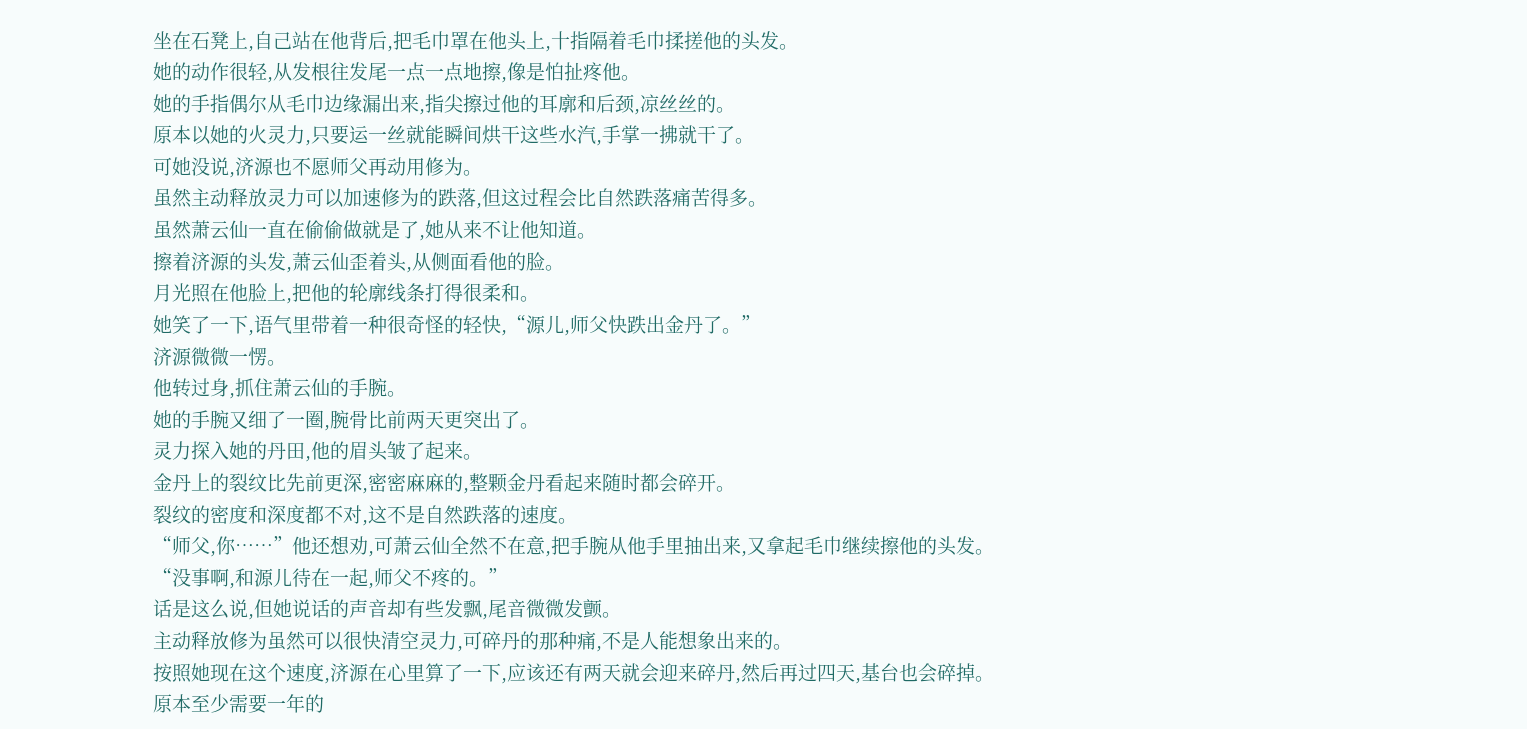坐在石凳上,自己站在他背后,把毛巾罩在他头上,十指隔着毛巾揉搓他的头发。
她的动作很轻,从发根往发尾一点一点地擦,像是怕扯疼他。
她的手指偶尔从毛巾边缘漏出来,指尖擦过他的耳廓和后颈,凉丝丝的。
原本以她的火灵力,只要运一丝就能瞬间烘干这些水汽,手掌一拂就干了。
可她没说,济源也不愿师父再动用修为。
虽然主动释放灵力可以加速修为的跌落,但这过程会比自然跌落痛苦得多。
虽然萧云仙一直在偷偷做就是了,她从来不让他知道。
擦着济源的头发,萧云仙歪着头,从侧面看他的脸。
月光照在他脸上,把他的轮廓线条打得很柔和。
她笑了一下,语气里带着一种很奇怪的轻快,“源儿,师父快跌出金丹了。”
济源微微一愣。
他转过身,抓住萧云仙的手腕。
她的手腕又细了一圈,腕骨比前两天更突出了。
灵力探入她的丹田,他的眉头皱了起来。
金丹上的裂纹比先前更深,密密麻麻的,整颗金丹看起来随时都会碎开。
裂纹的密度和深度都不对,这不是自然跌落的速度。
“师父,你……”他还想劝,可萧云仙全然不在意,把手腕从他手里抽出来,又拿起毛巾继续擦他的头发。
“没事啊,和源儿待在一起,师父不疼的。”
话是这么说,但她说话的声音却有些发飘,尾音微微发颤。
主动释放修为虽然可以很快清空灵力,可碎丹的那种痛,不是人能想象出来的。
按照她现在这个速度,济源在心里算了一下,应该还有两天就会迎来碎丹,然后再过四天,基台也会碎掉。
原本至少需要一年的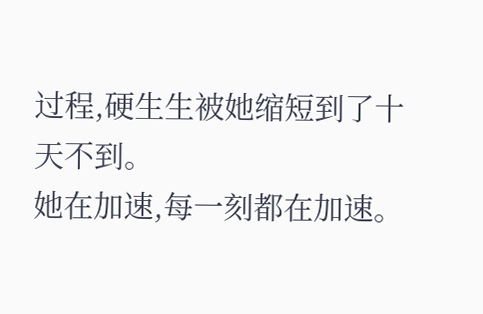过程,硬生生被她缩短到了十天不到。
她在加速,每一刻都在加速。